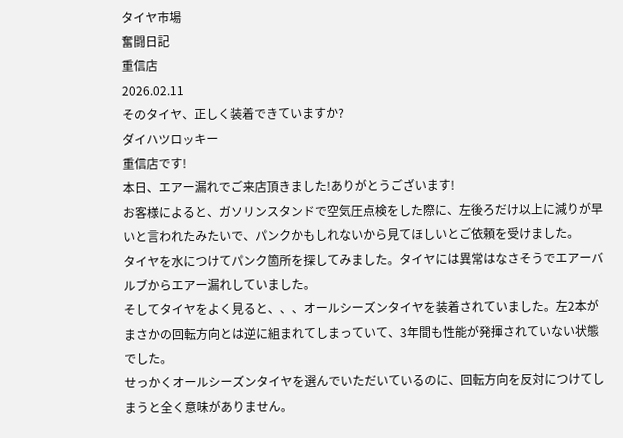タイヤ市場
奮闘日記
重信店
2026.02.11
そのタイヤ、正しく装着できていますか?
ダイハツロッキー
重信店です!
本日、エアー漏れでご来店頂きました!ありがとうございます!
お客様によると、ガソリンスタンドで空気圧点検をした際に、左後ろだけ以上に減りが早いと言われたみたいで、パンクかもしれないから見てほしいとご依頼を受けました。
タイヤを水につけてパンク箇所を探してみました。タイヤには異常はなさそうでエアーバルブからエアー漏れしていました。
そしてタイヤをよく見ると、、、オールシーズンタイヤを装着されていました。左2本がまさかの回転方向とは逆に組まれてしまっていて、3年間も性能が発揮されていない状態でした。
せっかくオールシーズンタイヤを選んでいただいているのに、回転方向を反対につけてしまうと全く意味がありません。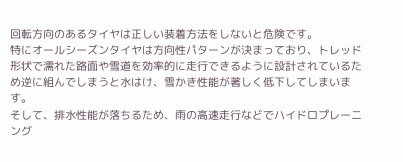回転方向のあるタイヤは正しい装着方法をしないと危険です。
特にオールシーズンタイヤは方向性パターンが決まっており、トレッド形状で濡れた路面や雪道を効率的に走行できるように設計されているため逆に組んでしまうと水はけ、雪かき性能が著しく低下してしまいます。
そして、排水性能が落ちるため、雨の高速走行などでハイドロプレーニング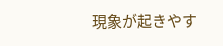現象が起きやす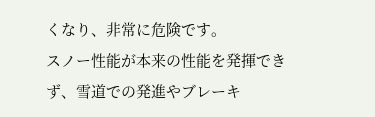くなり、非常に危険です。
スノー性能が本来の性能を発揮できず、雪道での発進やブレーキ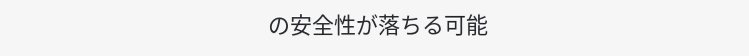の安全性が落ちる可能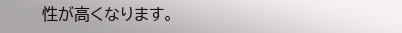性が高くなります。